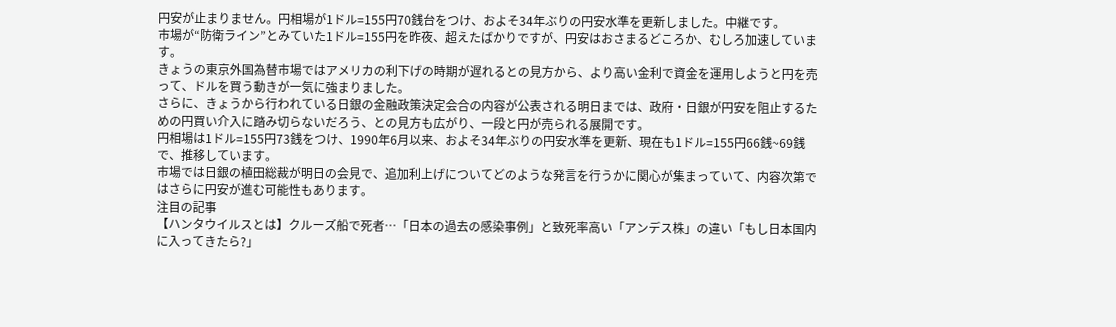円安が止まりません。円相場が1ドル=155円70銭台をつけ、およそ34年ぶりの円安水準を更新しました。中継です。
市場が“防衛ライン”とみていた1ドル=155円を昨夜、超えたばかりですが、円安はおさまるどころか、むしろ加速しています。
きょうの東京外国為替市場ではアメリカの利下げの時期が遅れるとの見方から、より高い金利で資金を運用しようと円を売って、ドルを買う動きが一気に強まりました。
さらに、きょうから行われている日銀の金融政策決定会合の内容が公表される明日までは、政府・日銀が円安を阻止するための円買い介入に踏み切らないだろう、との見方も広がり、一段と円が売られる展開です。
円相場は1ドル=155円73銭をつけ、1990年6月以来、およそ34年ぶりの円安水準を更新、現在も1ドル=155円66銭~69銭で、推移しています。
市場では日銀の植田総裁が明日の会見で、追加利上げについてどのような発言を行うかに関心が集まっていて、内容次第ではさらに円安が進む可能性もあります。
注目の記事
【ハンタウイルスとは】クルーズ船で死者…「日本の過去の感染事例」と致死率高い「アンデス株」の違い「もし日本国内に入ってきたら?」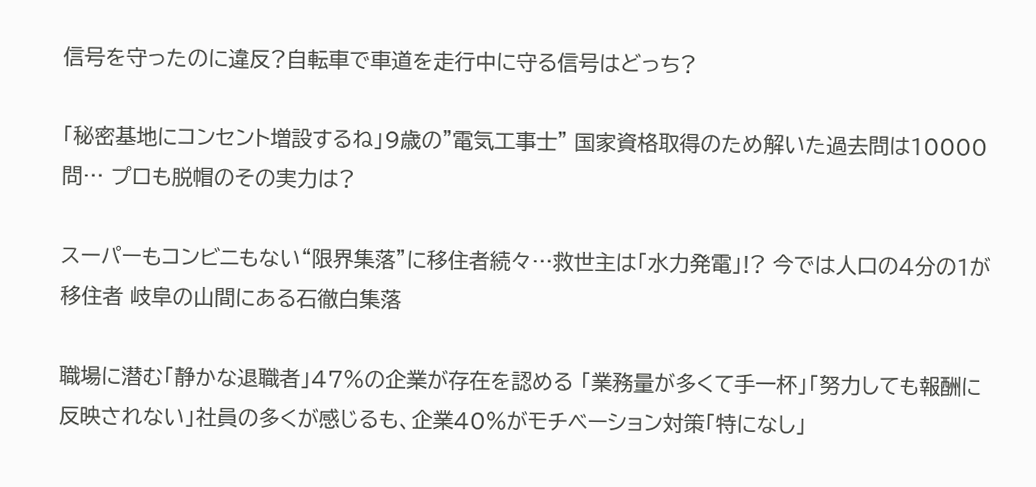信号を守ったのに違反?自転車で車道を走行中に守る信号はどっち?

「秘密基地にコンセント増設するね」9歳の"電気工事士" 国家資格取得のため解いた過去問は10000問… プロも脱帽のその実力は?

スーパーもコンビニもない“限界集落”に移住者続々…救世主は「水力発電」!? 今では人口の4分の1が移住者 岐阜の山間にある石徹白集落

職場に潜む「静かな退職者」47%の企業が存在を認める 「業務量が多くて手一杯」「努力しても報酬に反映されない」社員の多くが感じるも、企業40%がモチベーション対策「特になし」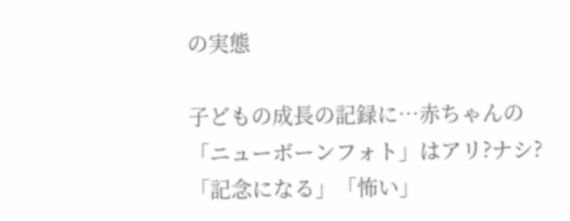の実態

子どもの成長の記録に…赤ちゃんの「ニューボーンフォト」はアリ?ナシ? 「記念になる」「怖い」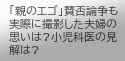「親のエゴ」賛否論争も 実際に撮影した夫婦の思いは?小児科医の見解は?